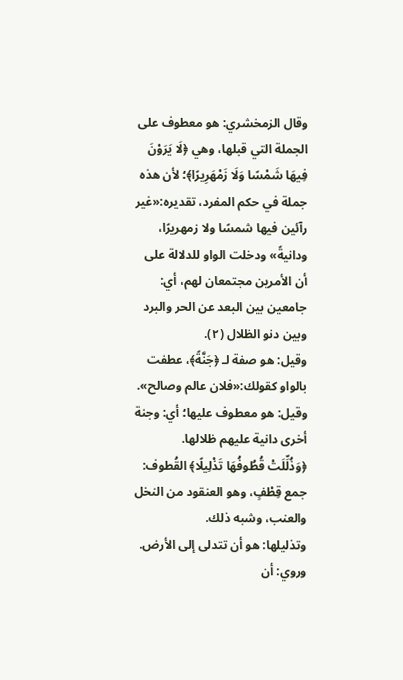وقال الزمخشري: هو معطوف على الجملة التي قبلها، وهي ﴿لَا يَرَوْنَ فِيهَا شَمْسًا وَلَا زَمْهَرِيرًا﴾؛ لأن هذه جملة في حكم المفرد، تقديره:«غير رآئين فيها شمسًا ولا زمهريرًا، ودانيةً» ودخلت الواو للدلالة على أن الأمرين مجتمعان لهم، أي: جامعين بين البعد عن الحر والبرد وبين دنو الظلال (٢).
وقيل: هو صفة لـ ﴿جَنَّةً﴾، عطفت بالواو كقولك:«فلان عالم وصالح».
وقيل: هو معطوف عليها؛ أي: وجنة أخرى دانية عليهم ظلالها.
﴿وَذُلِّلَتْ قُطُوفُهَا تَذْلِيلًا﴾ القُطوف: جمع قِطْفٍ، وهو العنقود من النخل والعنب، وشبه ذلك.
وتذليلها: هو أن تتدلى إلى الأرض.
وروي: أن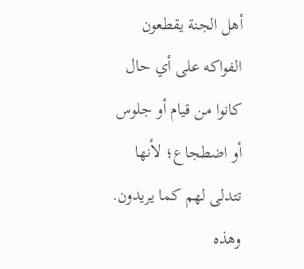أهل الجنة يقطعون الفواكه على أي حال كانوا من قيام أو جلوس أو اضطجاع؛ لأنها تتدلى لهم كما يريدون.
وهذه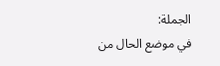الجملة:
في موضع الحال من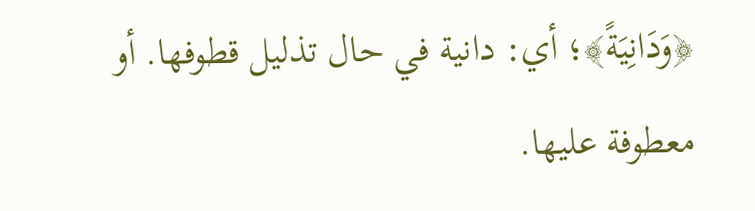﴿وَدَانِيَةً﴾؛ أي: دانية في حال تذليل قطوفها. أو معطوفة عليها.